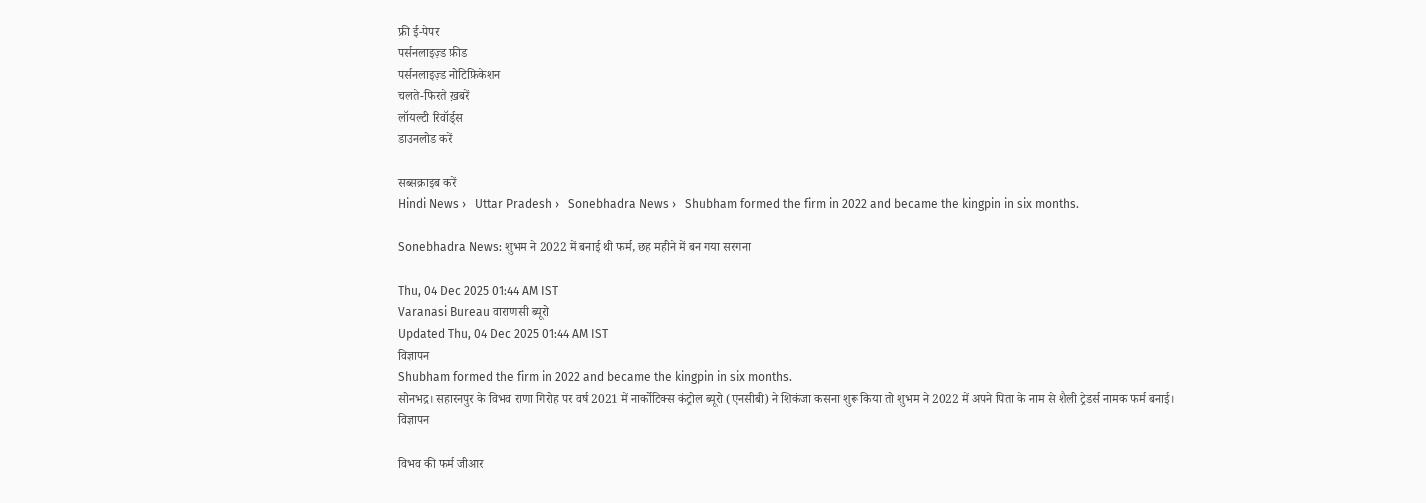फ्री ई-पेपर
पर्सनलाइज़्ड फ़ीड
पर्सनलाइज़्ड नोटिफ़िकेशन
चलते-फिरते ख़बरें
लॉयल्टी रिवॉर्ड्स
डाउनलोड करें

सब्सक्राइब करें
Hindi News ›   Uttar Pradesh ›   Sonebhadra News ›   Shubham formed the firm in 2022 and became the kingpin in six months.

Sonebhadra News: शुभम ने 2022 में बनाई थी फर्म, छह महीने में बन गया सरगना

Thu, 04 Dec 2025 01:44 AM IST
Varanasi Bureau वाराणसी ब्यूरो
Updated Thu, 04 Dec 2025 01:44 AM IST
विज्ञापन
Shubham formed the firm in 2022 and became the kingpin in six months.
सोनभद्र। सहारनपुर के विभव राणा गिरोह पर वर्ष 2021 में नार्कोटिक्स कंट्रोल ब्यूरो (एनसीबी) ने शिकंजा कसना शुरू किया तो शुभम ने 2022 में अपने पिता के नाम से शैली ट्रेडर्स नामक फर्म बनाई।
विज्ञापन

विभव की फर्म जीआर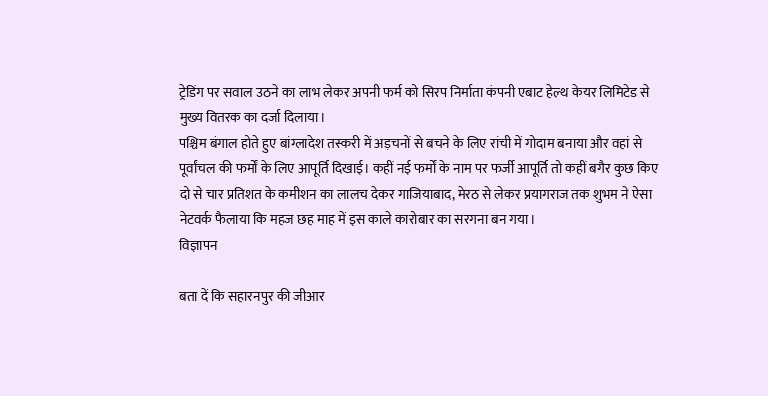ट्रेडिंग पर सवाल उठने का लाभ लेकर अपनी फर्म को सिरप निर्माता कंपनी एबाट हेल्थ केयर लिमिटेड से मुख्य वितरक का दर्जा दिलाया।
पश्चिम बंगाल होते हुए बांग्लादेश तस्करी में अड़चनों से बचने के लिए रांची में गोदाम बनाया और वहां से पूर्वांचल की फर्मों के लिए आपूर्ति दिखाई। कहीं नई फर्मों के नाम पर फर्जी आपूर्ति तो कहीं बगैर कुछ किए दो से चार प्रतिशत के कमीशन का लालच देकर गाजियाबाद, मेरठ से लेकर प्रयागराज तक शुभम ने ऐसा नेटवर्क फैलाया कि महज छह माह में इस काले कारोबार का सरगना बन गया।
विज्ञापन

बता दें कि सहारनपुर की जीआर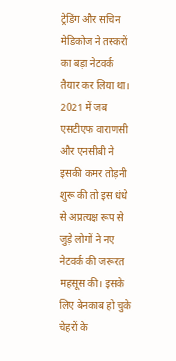ट्रेडिंग और सचिन मेडिकोज ने तस्करों का बड़ा नेटवर्क तैयार कर लिया था। 2021 में जब एसटीएफ वाराणसी और एनसीबी ने इसकी कमर तोड़नी शुरू की तो इस धंधे से अप्रत्यक्ष रूप से जुड़े लोगों ने नए नेटवर्क की जरूरत महसूस की। इसके लिए बेनकाब हो चुके चेहरों के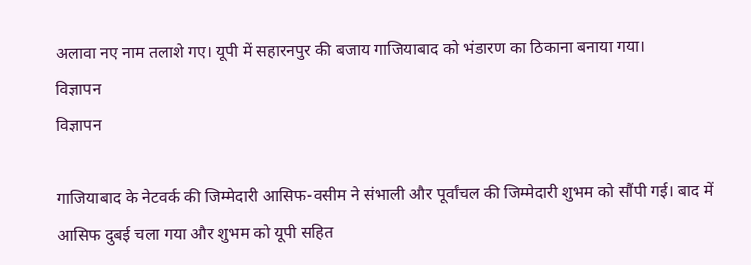अलावा नए नाम तलाशे गए। यूपी में सहारनपुर की बजाय गाजियाबाद को भंडारण का ठिकाना बनाया गया।
विज्ञापन
विज्ञापन

गाजियाबाद के नेटवर्क की जिम्मेदारी आसिफ-वसीम ने संभाली और पूर्वांचल की जिम्मेदारी शुभम को सौंपी गई। बाद में आसिफ दुबई चला गया और शुभम को यूपी सहित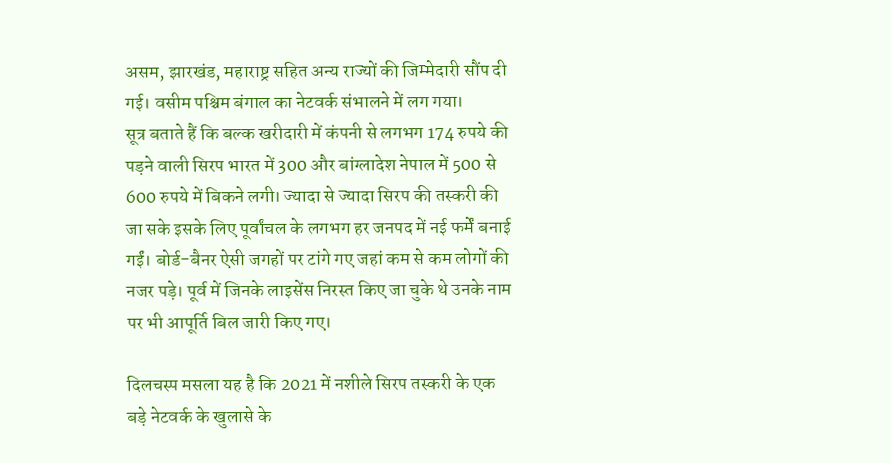असम, झारखंड, महाराष्ट्र सहित अन्य राज्यों की जिम्मेदारी सौंप दी गई। वसीम पश्चिम बंगाल का नेटवर्क संभालने में लग गया।
सूत्र बताते हैं कि बल्क खरीदारी में कंपनी से लगभग 174 रुपये की पड़ने वाली सिरप भारत में 300 और बांग्लादेश नेपाल में 500 से 600 रुपये में बिकने लगी। ज्यादा से ज्यादा सिरप की तस्करी की जा सके इसके लिए पूर्वांचल के लगभग हर जनपद में नई फर्में बनाई गईं। बोर्ड-बैनर ऐसी जगहों पर टांगे गए जहां कम से कम लोगों की नजर पड़े। पूर्व में जिनके लाइसेंस निरस्त किए जा चुके थे उनके नाम पर भी आपूर्ति बिल जारी किए गए।

दिलचस्प मसला यह है कि 2021 में नशीले सिरप तस्करी के एक बड़े नेटवर्क के खुलासे के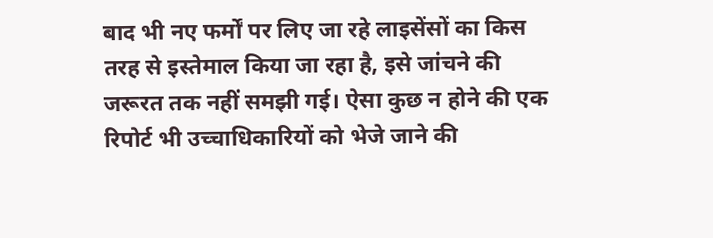बाद भी नए फर्मों पर लिए जा रहे लाइसेंसों का किस तरह से इस्तेमाल किया जा रहा है, इसे जांचने की जरूरत तक नहीं समझी गई। ऐसा कुछ न होने की एक रिपोर्ट भी उच्चाधिकारियों को भेजे जाने की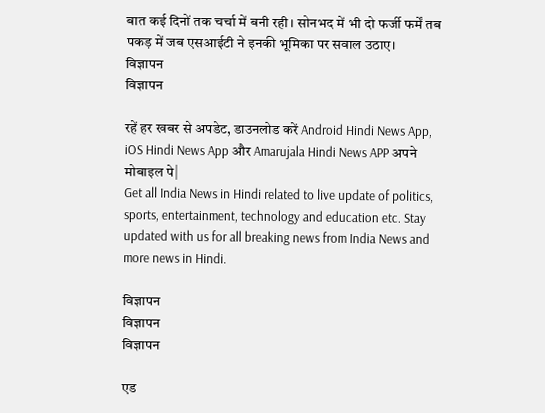बात कई दिनों तक चर्चा में बनी रही। सोनभद में भी दो फर्जी फर्में तब पकड़ में जब एसआईटी ने इनकी भूमिका पर सवाल उठाए।
विज्ञापन
विज्ञापन

रहें हर खबर से अपडेट, डाउनलोड करें Android Hindi News App, iOS Hindi News App और Amarujala Hindi News APP अपने मोबाइल पे|
Get all India News in Hindi related to live update of politics, sports, entertainment, technology and education etc. Stay updated with us for all breaking news from India News and more news in Hindi.

विज्ञापन
विज्ञापन
विज्ञापन

एड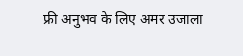फ्री अनुभव के लिए अमर उजाला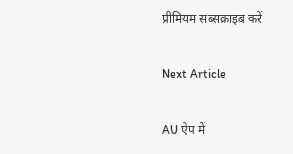प्रीमियम सब्सक्राइब करें

Next Article

AU ऐप में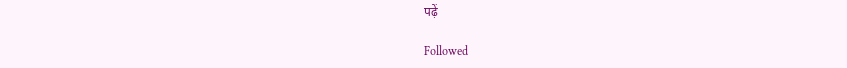पढ़ें

Followed